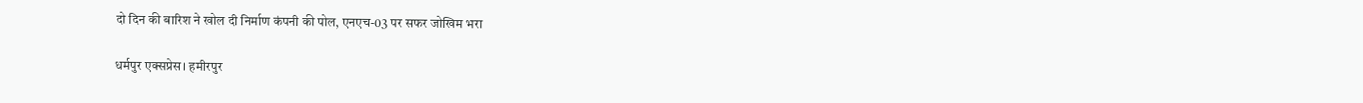दो दिन की बारिश ने खोल दी निर्माण कंपनी की पोल, एनएच-03 पर सफर जोखिम भरा

धर्मपुर एक्सप्रेस। हमीरपुर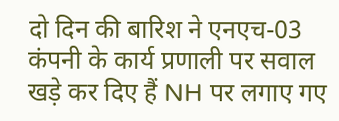दो दिन की बारिश ने एनएच-03 कंपनी के कार्य प्रणाली पर सवाल खड़े कर दिए हैं NH पर लगाए गए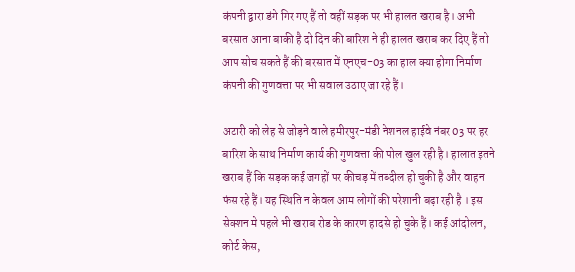कंपनी द्वारा डंगे गिर गए हैं तो वहीं सड़क पर भी हालत खराब है। अभी बरसात आना बाकी है दो दिन की बारिश ने ही हालत खराब कर दिए हैं तो आप सोच सकते हैं की बरसात में एनएच-03 का हाल क्या होगा निर्माण कंपनी की गुणवत्ता पर भी सवाल उठाए जा रहे हैं।

अटारी को लेह से जोड़ने वाले हमीरपुर-मंडी नेशनल हाईवे नंबर 03 पर हर बारिश के साथ निर्माण कार्य की गुणवत्ता की पोल खुल रही है। हालात इतने खराब हैं कि सड़क कई जगहों पर कीचड़ में तब्दील हो चुकी है और वाहन फंस रहे हैं। यह स्थिति न केवल आम लोगों की परेशानी बढ़ा रही है । इस सेक्शन मे पहले भी खराब रोड के कारण हादसे हो चुके हैं। कई आंदोलन, कोर्ट केस,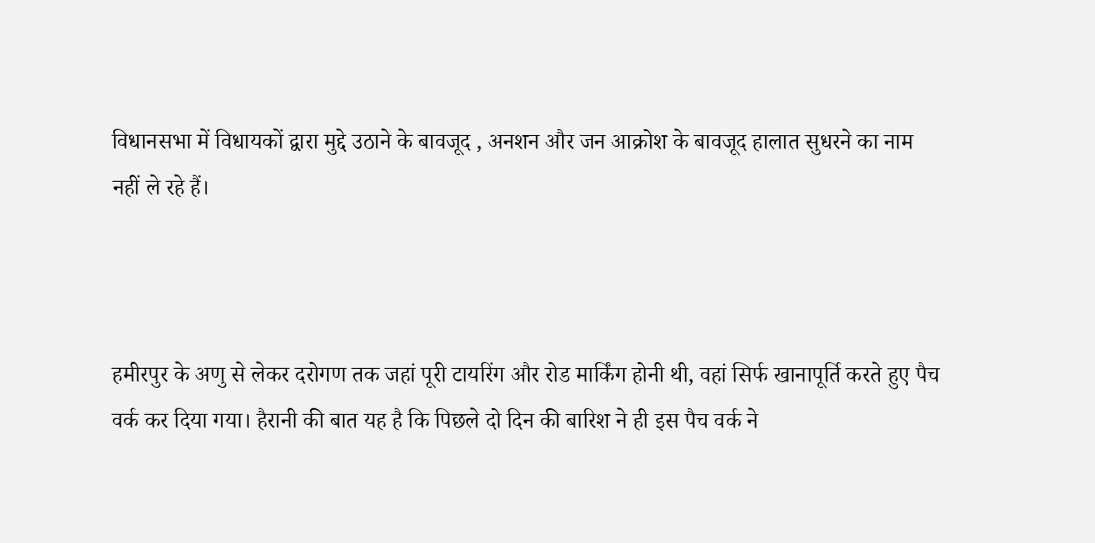विधानसभा में विधायकों द्वारा मुद्दे उठाने के बावजूद , अनशन और जन आक्रोश के बावजूद हालात सुधरने का नाम नहीं ले रहे हैं।



हमीरपुर के अणु से लेकर दरोगण तक जहां पूरी टायरिंग और रोड मार्किंग होनी थी, वहां सिर्फ खानापूर्ति करते हुए पैच वर्क कर दिया गया। हैरानी की बात यह है कि पिछले दो दिन की बारिश ने ही इस पैच वर्क ने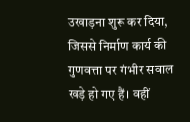उखाड़ना शुरू कर दिया, जिससे निर्माण कार्य की गुणवत्ता पर गंभीर सवाल खड़े हो गए हैं। वहीं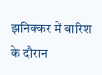झनिक्कर में बारिश के दौरान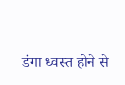डंगा ध्वस्त होने से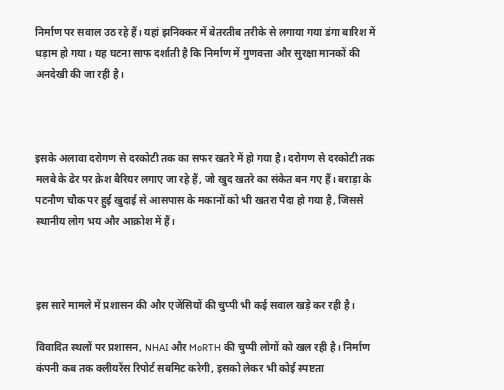निर्माण पर सवाल उठ रहे हैं। यहां झनिक्कर में बेतरतीब तरीके से लगाया गया डंगा बारिश में धड़ाम हो गया। यह घटना साफ दर्शाती है कि निर्माण में गुणवत्ता और सुरक्षा मानकों की अनदेखी की जा रही है।



इसके अलावा दरोगण से दरकोटी तक का सफर खतरे में हो गया है। दरोगण से दरकोटी तक मलबे के ढेर पर क्रेश बैरियर लगाए जा रहे हैं, जो खुद खतरे का संकेत बन गए हैं। बराड़ा के पटनौण चौक पर हुई खुदाई से आसपास के मकानों को भी खतरा पैदा हो गया है, जिससे स्थानीय लोग भय और आक्रोश में हैं।



इस सारे मामले में प्रशासन की और एजेंसियों की चुप्पी भी कई सवाल खड़े कर रही है।

विवादित स्थलों पर प्रशासन, NHAI और MoRTH की चुप्पी लोगों को खल रही है। निर्माण कंपनी कब तक क्लीयरेंस रिपोर्ट सबमिट करेगी, इसको लेकर भी कोई स्पष्टता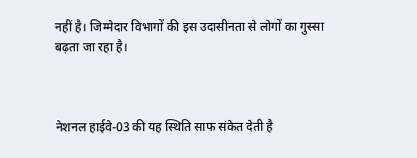नहीं है। जिम्मेदार विभागों की इस उदासीनता से लोगों का गुस्सा बढ़ता जा रहा है।



नेशनल हाईवे-03 की यह स्थिति साफ संकेत देती है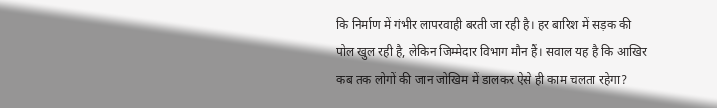कि निर्माण में गंभीर लापरवाही बरती जा रही है। हर बारिश में सड़क की पोल खुल रही है, लेकिन जिम्मेदार विभाग मौन हैं। सवाल यह है कि आखिर कब तक लोगों की जान जोखिम में डालकर ऐसे ही काम चलता रहेगा?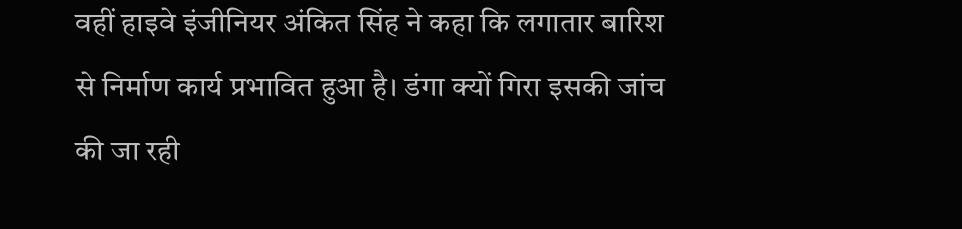वहीं हाइवे इंजीनियर अंकित सिंह ने कहा कि लगातार बारिश से निर्माण कार्य प्रभावित हुआ है। डंगा क्यों गिरा इसकी जांच की जा रही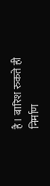है। बारिश रुकते ही निर्माण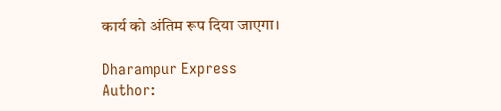कार्य को अंतिम रूप दिया जाएगा।

Dharampur Express
Author: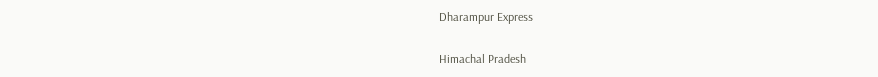Dharampur Express

Himachal Pradesh